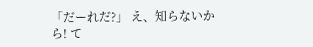「だーれだ?」 え、知らないから! て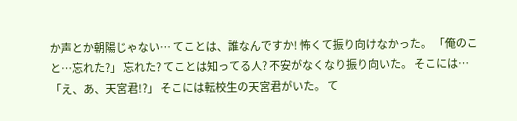か声とか朝陽じゃない… てことは、誰なんですか! 怖くて振り向けなかった。 「俺のこと…忘れた?」 忘れた? てことは知ってる人? 不安がなくなり振り向いた。 そこには… 「え、あ、天宮君!?」 そこには転校生の天宮君がいた。 て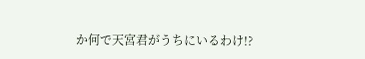か何で天宮君がうちにいるわけ!?